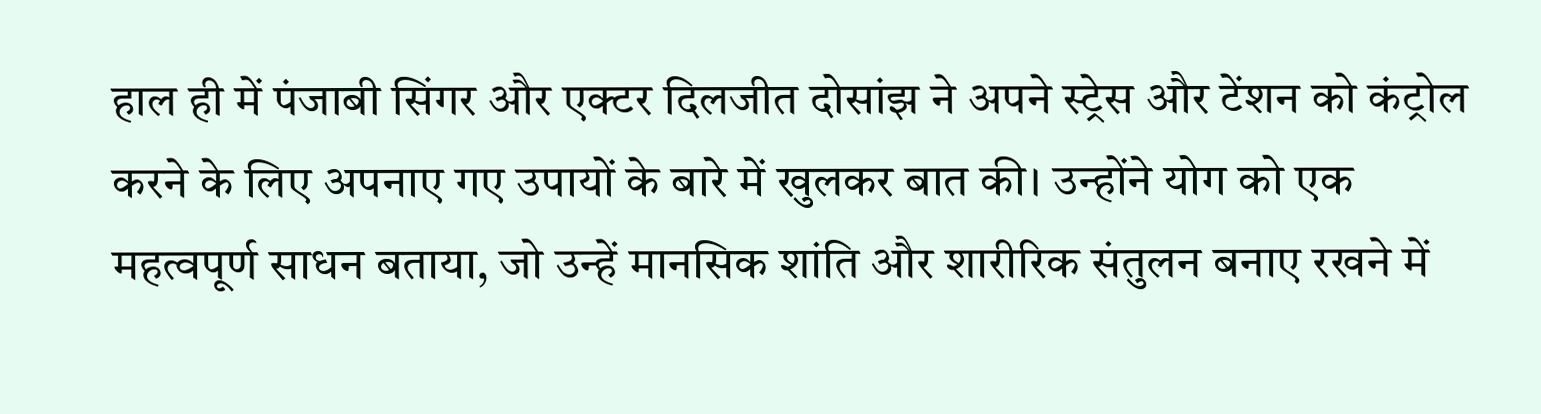हाल ही में पंजाबी सिंगर और एक्टर दिलजीत दोसांझ ने अपने स्ट्रेस और टेंशन को कंट्रोल करने के लिए अपनाए गए उपायों के बारे में खुलकर बात की। उन्होंने योग को एक महत्वपूर्ण साधन बताया, जो उन्हें मानसिक शांति और शारीरिक संतुलन बनाए रखने में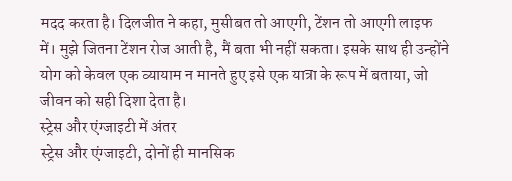मदद करता है। दिलजीत ने कहा, मुसीबत तो आएगी, टेंशन तो आएगी लाइफ में। मुझे जितना टेंशन रोज आती है, मैं बता भी नहीं सकता। इसके साथ ही उन्होंने योग को केवल एक व्यायाम न मानते हुए इसे एक यात्रा के रूप में बताया, जो जीवन को सही दिशा देता है।
स्ट्रेस और एंग्जाइटी में अंतर
स्ट्रेस और एंग्जाइटी, दोनों ही मानसिक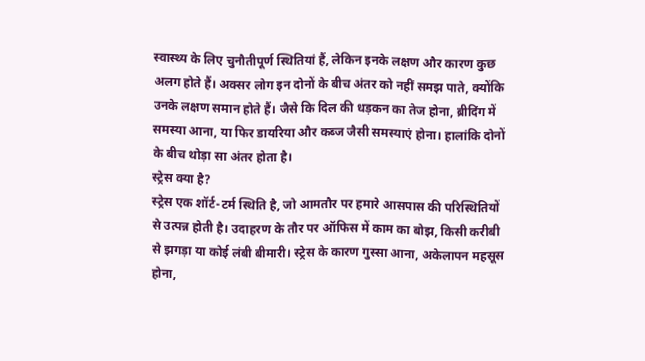स्वास्थ्य के लिए चुनौतीपूर्ण स्थितियां हैं, लेकिन इनके लक्षण और कारण कुछ अलग होते हैं। अक्सर लोग इन दोनों के बीच अंतर को नहीं समझ पाते, क्योंकि उनके लक्षण समान होते हैं। जैसे कि दिल की धड़कन का तेज होना, ब्रीदिंग में समस्या आना, या फिर डायरिया और कब्ज जैसी समस्याएं होना। हालांकि दोनों के बीच थोड़ा सा अंतर होता है।
स्ट्रेस क्या है?
स्ट्रेस एक शॉर्ट-टर्म स्थिति है, जो आमतौर पर हमारे आसपास की परिस्थितियों से उत्पन्न होती है। उदाहरण के तौर पर ऑफिस में काम का बोझ, किसी करीबी से झगड़ा या कोई लंबी बीमारी। स्ट्रेस के कारण गुस्सा आना, अकेलापन महसूस होना,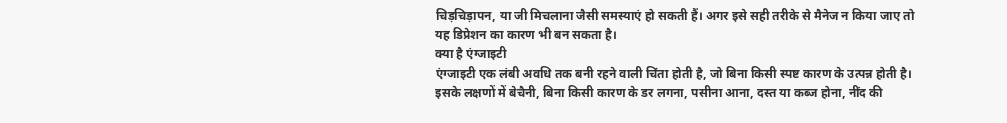चिड़चिड़ापन, या जी मिचलाना जैसी समस्याएं हो सकती हैं। अगर इसे सही तरीके से मैनेज न किया जाए तो यह डिप्रेशन का कारण भी बन सकता है।
क्या है एंग्जाइटी
एंग्जाइटी एक लंबी अवधि तक बनी रहने वाली चिंता होती है, जो बिना किसी स्पष्ट कारण के उत्पन्न होती है। इसके लक्षणों में बेचैनी, बिना किसी कारण के डर लगना, पसीना आना, दस्त या कब्ज होना, नींद की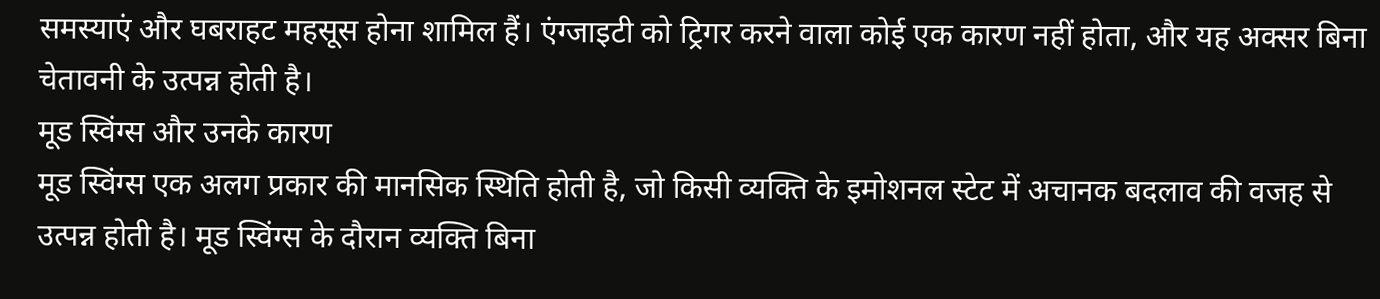समस्याएं और घबराहट महसूस होना शामिल हैं। एंग्जाइटी को ट्रिगर करने वाला कोई एक कारण नहीं होता, और यह अक्सर बिना चेतावनी के उत्पन्न होती है।
मूड स्विंग्स और उनके कारण
मूड स्विंग्स एक अलग प्रकार की मानसिक स्थिति होती है, जो किसी व्यक्ति के इमोशनल स्टेट में अचानक बदलाव की वजह से उत्पन्न होती है। मूड स्विंग्स के दौरान व्यक्ति बिना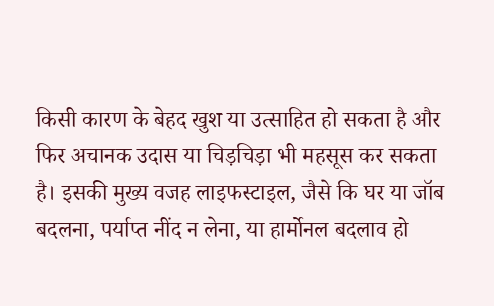किसी कारण के बेहद खुश या उत्साहित हो सकता है और फिर अचानक उदास या चिड़चिड़ा भी महसूस कर सकता है। इसकी मुख्य वजह लाइफस्टाइल, जैसे कि घर या जॉब बदलना, पर्याप्त नींद न लेना, या हार्मोनल बदलाव हो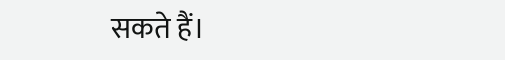सकते हैं।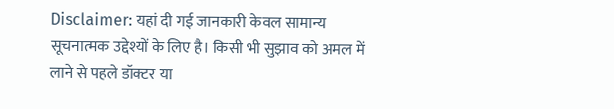Disclaimer: यहां दी गई जानकारी केवल सामान्य सूचनात्मक उद्देश्यों के लिए है। किसी भी सुझाव को अमल में लाने से पहले डॉक्टर या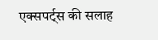एक्सपर्ट्स की सलाह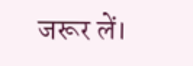जरूर लें।